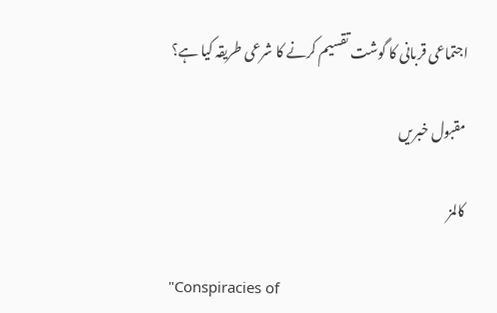اجتماعی قربانی کا گوشت تقسیم کرنے کا شرعی طریقہ کیا ہے؟

مقبول خبریں

کالمز

"Conspiracies of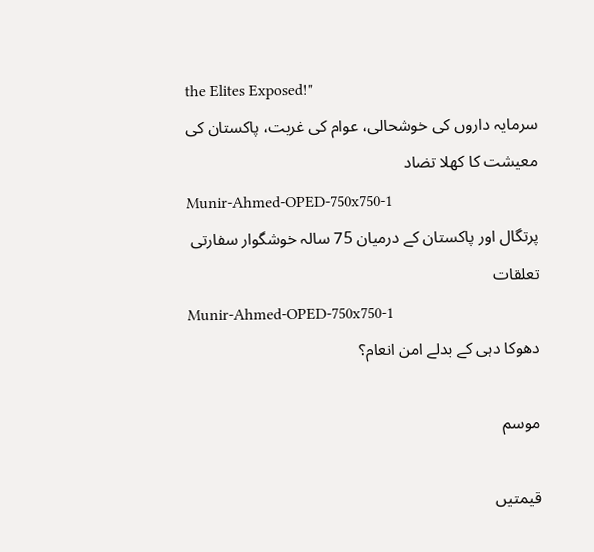the Elites Exposed!"
سرمایہ داروں کی خوشحالی، عوام کی غربت، پاکستان کی معیشت کا کھلا تضاد
Munir-Ahmed-OPED-750x750-1
پرتگال اور پاکستان کے درمیان 75 سالہ خوشگوار سفارتی تعلقات
Munir-Ahmed-OPED-750x750-1
دھوکا دہی کے بدلے امن انعام؟

موسم

قیمتیں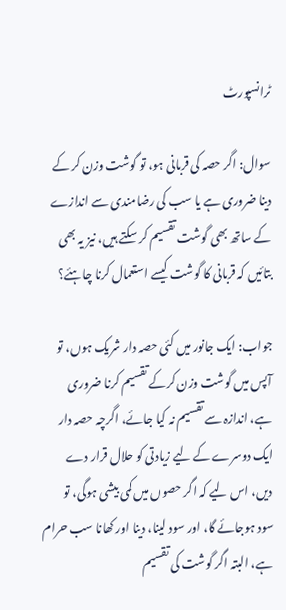ٹرانسپورٹ

سوال: اگر حصہ کی قربانی ہو، تو گوشت وزن کر کے دینا ضروری ہے یا سب کی رضامندی سے اندازے کے ساتھ بھی گوشت تقسیم کر سکتے ہیں، نیز یہ بھی بتائیں کہ قربانی کا گوشت کیسے استعمال کرنا چاہئے؟

جواب: ایک جانور میں کئی حصہ دار شریک ہوں، تو آپس میں گوشت وزن کرکے تقسیم کرنا ضروری ہے، اندازہ سے تقسیم نہ کیا جائے، اگرچہ حصہ دار ایک دوسرے کے لیے زیادتی کو حلال قرار دے دیں، اس لیے کہ اگر حصوں میں کمی بیشی ہوگی، تو سود ہوجائے گا، اور سود لینا، دینا اور کھانا سب حرام ہے، البتہ اگر گوشت کی تقسیم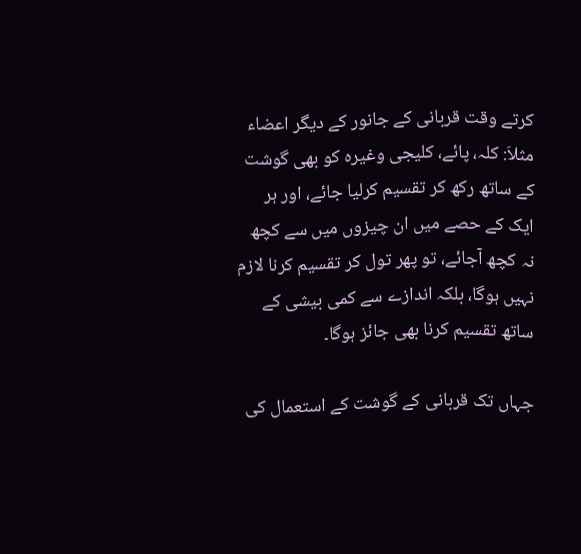کرتے وقت قربانی کے جانور کے دیگر اعضاء مثلاَ: کلہ، پائے، کلیجی وغیرہ کو بھی گوشت کے ساتھ رکھ کر تقسیم کرلیا جائے، اور ہر ایک کے حصے میں ان چیزوں میں سے کچھ نہ کچھ آجائے، تو پھر تول کر تقسیم کرنا لازم نہیں ہوگا، بلکہ اندازے سے کمی بیشی کے ساتھ تقسیم کرنا بھی جائز ہوگا۔

جہاں تک قربانی کے گوشت کے استعمال کی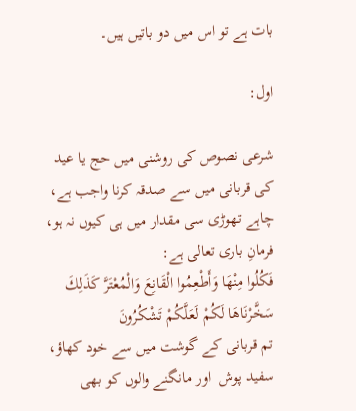بات ہے تو اس میں دو باتیں ہیں۔

اول:

شرعی نصوص کی روشنی میں حج یا عید کی قربانی میں سے صدقہ کرنا واجب ہے، چاہے تھوڑی سی مقدار میں ہی کیوں نہ ہو، فرمانِ باری تعالی ہے:
فَكُلُوا مِنْهَا وَأَطْعِمُوا الْقَانِعَ وَالْمُعْتَرَّ كَذَلِكَ سَخَّرْنَاهَا لَكُمْ لَعَلَّكُمْ تَشْكُرُونَ
تم قربانی کے گوشت میں سے خود کھاؤ، سفید پوش  اور مانگنے والوں کو بھی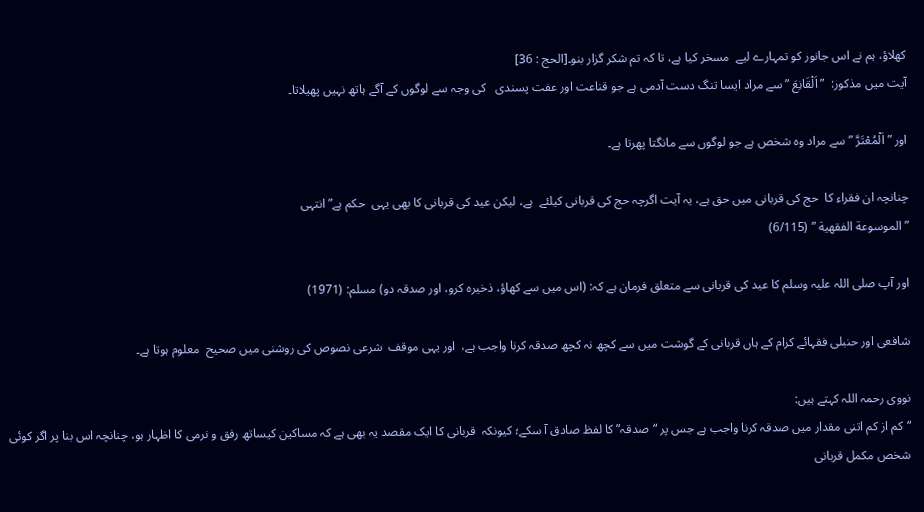کھلاؤ، ہم نے اس جانور کو تمہارے لیے  مسخر کیا ہے، تا کہ تم شکر گزار بنو۔[الحج : 36]
آیت میں مذکور:  ” اَلْقَانِعَ ” سے مراد ایسا تنگ دست آدمی ہے جو قناعت اور عفت پسندی   کی وجہ سے لوگوں کے آگے ہاتھ نہیں پھیلاتا۔

اور ” اَلْمُعْتَرَّ ” سے مراد وہ شخص ہے جو لوگوں سے مانگتا پھرتا ہے۔

چنانچہ ان فقراء کا  حج کی قربانی میں حق ہے، یہ آیت اگرچہ حج کی قربانی کیلئے  ہے، لیکن عید کی قربانی کا بھی یہی  حکم ہے” انتہی
” الموسوعة الفقهية ” (6/115)

اور آپ صلی اللہ علیہ وسلم کا عید کی قربانی سے متعلق فرمان ہے کہ: (اس میں سے کھاؤ، ذخیرہ کرو، اور صدقہ دو) مسلم: (1971)

شافعی اور حنبلی فقہائے کرام کے ہاں قربانی کے گوشت میں سے کچھ نہ کچھ صدقہ کرنا واجب ہے،  اور یہی موقف  شرعی نصوص کی روشنی میں صحیح  معلوم ہوتا ہے۔

نووی رحمہ اللہ کہتے ہیں:
“کم از کم اتنی مقدار میں صدقہ کرنا واجب ہے جس پر “صدقہ” کا لفظ صادق آ سکے؛ کیونکہ  قربانی کا ایک مقصد یہ بھی ہے کہ مساکین کیساتھ رفق و نرمی کا اظہار ہو، چنانچہ اس بنا پر اگر کوئی شخص مکمل قربانی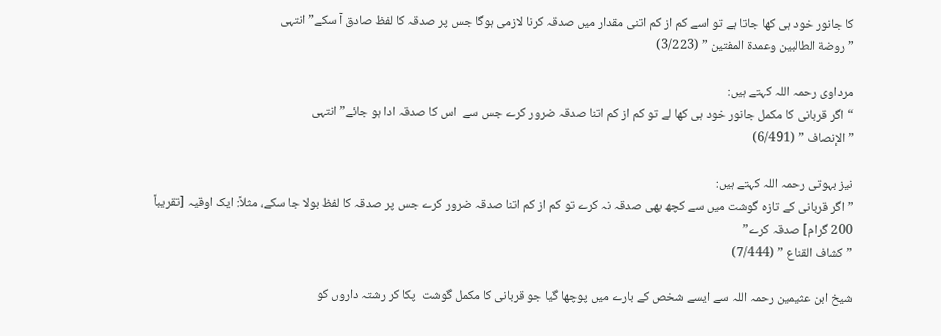کا جانور خود ہی کھا جاتا ہے تو اسے کم از کم اتنی مقدار میں صدقہ کرنا لازمی ہوگا جس پر صدقہ کا لفظ صادق آ سکے” انتہی
” روضة الطالبين وعمدة المفتين ” (3/223)

مرداوی رحمہ اللہ کہتے ہیں:
“اگر قربانی کا مکمل جانور خود ہی کھا لے تو کم از کم اتنا صدقہ ضرور کرے جس سے  اس کا صدقہ ادا ہو جائے” انتہی
” الإنصاف ” (6/491)

نیز بہوتی رحمہ اللہ کہتے ہیں:
” اگر قربانی کے تازہ گوشت میں سے کچھ بھی صدقہ نہ کرے تو کم از کم اتنا صدقہ ضرور کرے جس پر صدقہ کا لفظ بولا جا سکے، مثلاً: ایک اوقیہ [تقریباً 200 گرام] صدقہ کرے”
” كشاف القناع ” (7/444)

شیخ ابن عثیمین رحمہ اللہ سے ایسے شخص کے بارے میں پوچھا گیا جو قربانی کا مکمل گوشت  پکا کر رشتہ داروں کو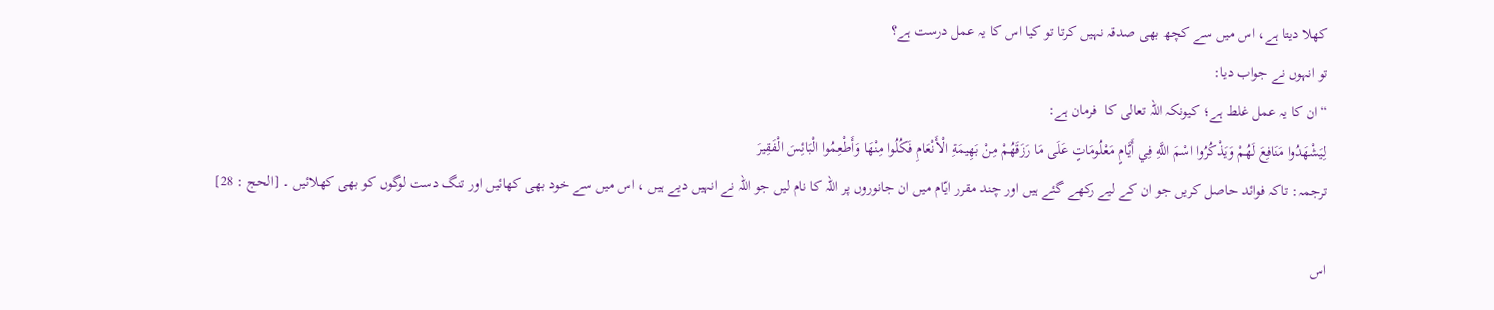کھلا دیتا ہے، اس میں سے کچھ بھی صدقہ نہیں کرتا تو کیا اس کا یہ عمل درست ہے؟
تو انہوں نے جواب دیا:
“ان کا یہ عمل غلط ہے؛ کیونکہ اللہ تعالی کا  فرمان ہے:
لِيَشْهَدُوا مَنَافِعَ لَهُمْ وَيَذْكُرُوا اسْمَ اللَّهِ فِي أَيَّامٍ مَعْلُومَاتٍ عَلَى مَا رَزَقَهُمْ مِنْ بَهِيمَةِ الْأَنْعَامِ فَكُلُوا مِنْهَا وَأَطْعِمُوا الْبَائِسَ الْفَقِيرَ
ترجمہ: تاکہ فوائد حاصل کریں جو ان کے لیے رکھے گئے ہیں اور چند مقرر ایّام میں ان جانوروں پر اللہ کا نام لیں جو اللہ نے انہیں دیے ہیں ، اس میں سے خود بھی کھائیں اور تنگ دست لوگوں کو بھی کھلائیں ۔ [الحج : 28]

اس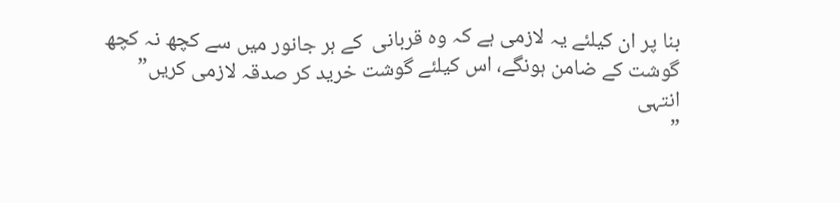بنا پر ان کیلئے یہ لازمی ہے کہ وہ قربانی  کے ہر جانور میں سے کچھ نہ کچھ گوشت کے ضامن ہونگے، اس کیلئے گوشت خرید کر صدقہ لازمی کریں” انتہی
”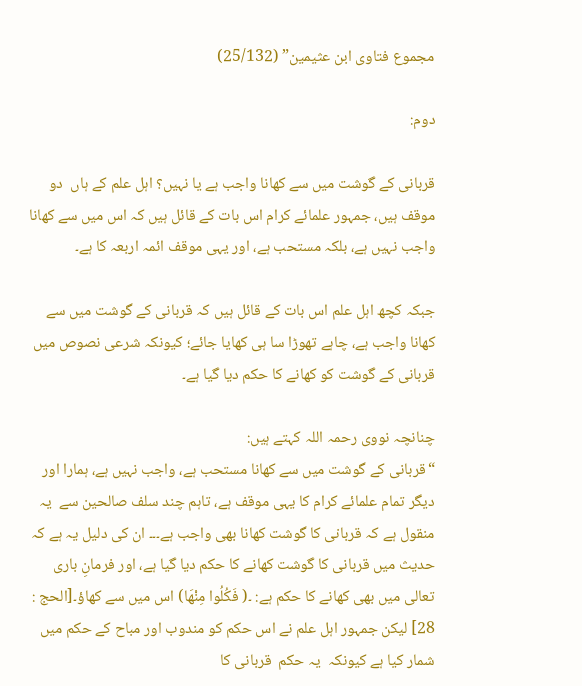مجموع فتاوى ابن عثیمین” (25/132)

دوم:

قربانی کے گوشت میں سے کھانا واجب ہے یا نہیں؟ اہل علم کے ہاں  دو موقف ہیں، جمہور علمائے کرام اس بات کے قائل ہیں کہ اس میں سے کھانا واجب نہیں ہے، بلکہ مستحب ہے، اور یہی موقف ائمہ اربعہ کا ہے۔

جبکہ کچھ اہل علم اس بات کے قائل ہیں کہ قربانی کے گوشت میں سے کھانا واجب ہے، چاہے تھوڑا سا ہی کھایا جائے؛ کیونکہ شرعی نصوص میں قربانی کے گوشت کو کھانے کا حکم دیا گیا ہے۔

چنانچہ نووی رحمہ اللہ کہتے ہیں:
“قربانی کے گوشت میں سے کھانا مستحب ہے، واجب نہیں ہے، ہمارا اور دیگر تمام علمائے کرام کا یہی موقف ہے، تاہم چند سلف صالحین سے  یہ منقول ہے کہ قربانی کا گوشت کھانا بھی واجب ہے۔۔۔ ان کی دلیل یہ ہے کہ حدیث میں قربانی کا گوشت کھانے کا حکم دیا گیا ہے، اور فرمانِ باری تعالی میں بھی کھانے کا حکم ہے: ۔( فَكُلُوا مِنْهَا) اس میں سے کھاؤ۔[الحج : 28] لیکن جمہور اہل علم نے اس حکم کو مندوب اور مباح کے حکم میں  شمار کیا ہے کیونکہ  یہ حکم  قربانی کا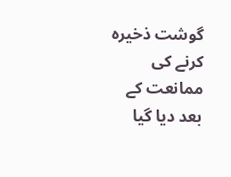گوشت ذخیرہ کرنے کی ممانعت کے بعد دیا گیا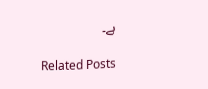ہے۔

Related Posts